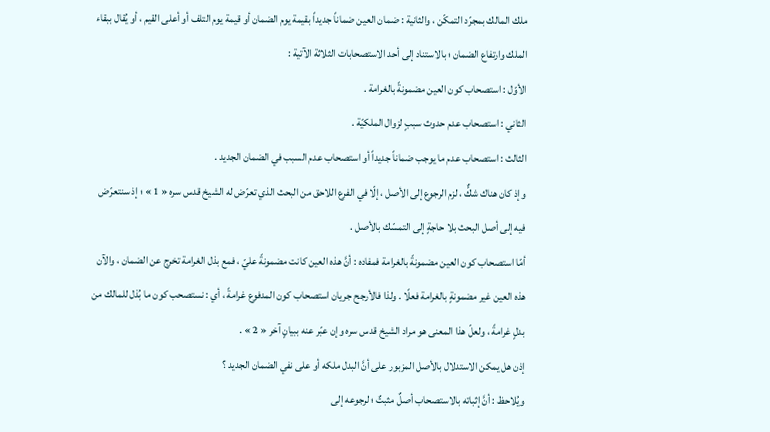ملك المالك بمجرّد التمكّن ، والثانية : ضمان العين ضماناً جديداً بقيمة يوم الضمان أو قيمة يوم التلف أو أعلى القيم ، أو يُقال ببقاء الملك وارتفاع الضمان ؛ بالاستناد إلى أحد الاستصحابات الثلاثة الآتية :
الأوّل : استصحاب كون العين مضمونةً بالغرامة .
الثاني : استصحاب عدم حدوث سببٍ لزوال الملكيّة .
الثالث : استصحاب عدم ما يوجب ضماناً جديداً أو استصحاب عدم السبب في الضمان الجديد .
وإذ كان هناك شكٌّ ، لزم الرجوع إلى الأصل ، إلّا في الفرع اللاحق من البحث الذي تعرّض له الشيخ قدس سره « 1 » ؛ إذ سنتعرّض فيه إلى أصل البحث بلا حاجةٍ إلى التمسّك بالأصل .
أمّا استصحاب كون العين مضمونةً بالغرامة فمفاده : أنَّ هذه العين كانت مضمونةً عليّ ، فمع بذل الغرامة تخرج عن الضمان ، والآن هذه العين غير مضمونةٍ بالغرامة فعلًا . ولذا فالأرجح جريان استصحاب كون المدفوع غرامةً ، أي : نستصحب كون ما بُذل للمالك من بدلٍ غرامةً ، ولعلّ هذا المعنى هو مراد الشيخ قدس سره وإن عبّر عنه ببيانٍ آخر « 2 » .
إذن هل يمكن الاستدلال بالأصل المزبور على أنَّ البدل ملكه أو على نفي الضمان الجديد ؟
ويُلاحظ : أنَّ إثباته بالاستصحاب أصلٌ مثبتٌ ؛ لرجوعه إلى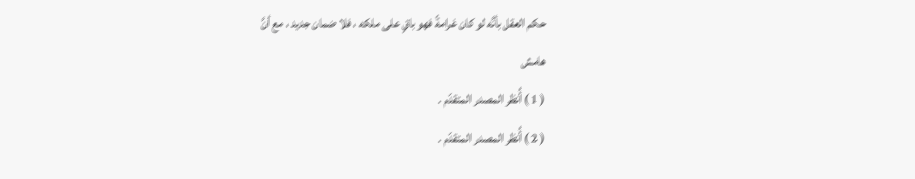حكم العقل بأنَّه لو كان غرامةً فهو باقٍ على ملكه ، فلا ضمان جديد ، مع أنَّ
هامش
( 1 ) أُنظر المصدر المتقدّم .
( 2 ) أُنظر المصدر المتقدّم .